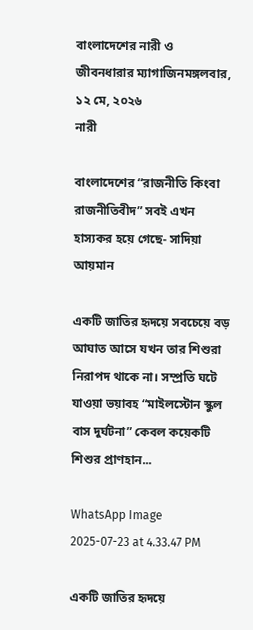বাংলাদেশের নারী ও জীবনধারার ম্যাগাজিনমঙ্গলবার, ১২ মে, ২০২৬
নারী

বাংলাদেশের “রাজনীতি কিংবা রাজনীতিবীদ” সবই এখন হাস্যকর হয়ে গেছে- সাদিয়া আয়মান

একটি জাতির হৃদয়ে সবচেয়ে বড় আঘাত আসে যখন তার শিশুরা নিরাপদ থাকে না। সম্প্রতি ঘটে যাওয়া ভয়াবহ “মাইলস্টোন স্কুল বাস দুর্ঘটনা” কেবল কয়েকটি শিশুর প্রাণহান...

WhatsApp Image 2025-07-23 at 4.33.47 PM

একটি জাতির হৃদয়ে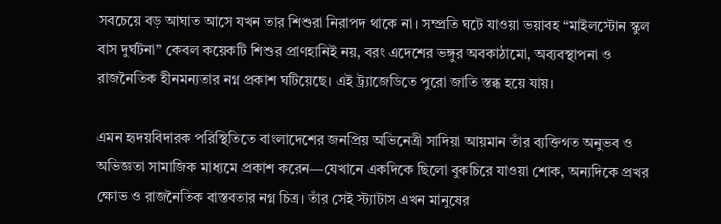সবচেয়ে বড় আঘাত আসে যখন তার শিশুরা নিরাপদ থাকে না। সম্প্রতি ঘটে যাওয়া ভয়াবহ “মাইলস্টোন স্কুল বাস দুর্ঘটনা” কেবল কয়েকটি শিশুর প্রাণহানিই নয়, বরং এদেশের ভঙ্গুর অবকাঠামো, অব্যবস্থাপনা ও রাজনৈতিক হীনমন্যতার নগ্ন প্রকাশ ঘটিয়েছে। এই ট্র্যাজেডিতে পুরো জাতি স্তব্ধ হয়ে যায়।

এমন হৃদয়বিদারক পরিস্থিতিতে বাংলাদেশের জনপ্রিয় অভিনেত্রী সাদিয়া আয়মান তাঁর ব্যক্তিগত অনুভব ও অভিজ্ঞতা সামাজিক মাধ্যমে প্রকাশ করেন—যেখানে একদিকে ছিলো বুকচিরে যাওয়া শোক, অন্যদিকে প্রখর ক্ষোভ ও রাজনৈতিক বাস্তবতার নগ্ন চিত্র। তাঁর সেই স্ট্যাটাস এখন মানুষের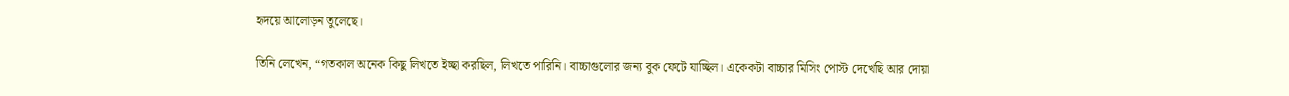হৃদয়ে আলোড়ন তুলেছে।

তিনি লেখেন, “গতকাল অনেক কিছু লিখতে ইচ্ছা করছিল, লিখতে পারিনি। বাচ্চাগুলোর জন্য বুক ফেটে যাচ্ছিল। একেকটা বাচ্চার মিসিং পোস্ট দেখেছি আর দোয়া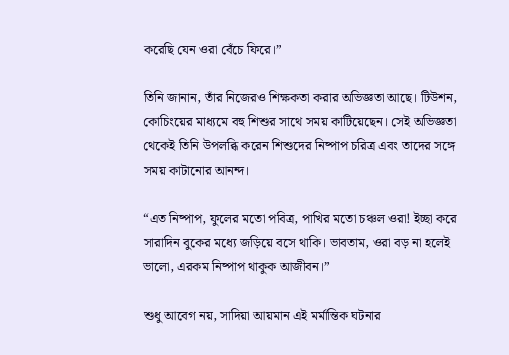করেছি যেন ওরা বেঁচে ফিরে।”

তিনি জানান, তাঁর নিজেরও শিক্ষকতা করার অভিজ্ঞতা আছে। টিউশন, কোচিংয়ের মাধ্যমে বহু শিশুর সাথে সময় কাটিয়েছেন। সেই অভিজ্ঞতা থেকেই তিনি উপলব্ধি করেন শিশুদের নিষ্পাপ চরিত্র এবং তাদের সঙ্গে সময় কাটানোর আনন্দ।

“এত নিষ্পাপ, ফুলের মতো পবিত্র, পাখির মতো চঞ্চল ওরা! ইচ্ছা করে সারাদিন বুকের মধ্যে জড়িয়ে বসে থাকি। ভাবতাম, ওরা বড় না হলেই ভালো, এরকম নিষ্পাপ থাকুক আজীবন।”

শুধু আবেগ নয়, সাদিয়া আয়মান এই মর্মান্তিক ঘটনার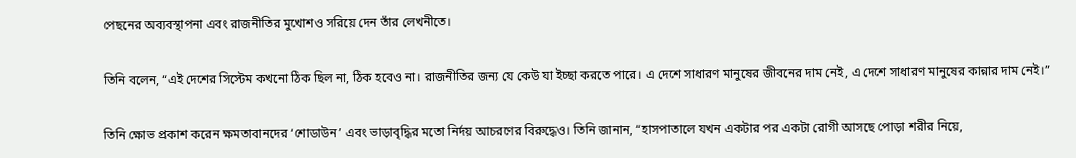পেছনের অব্যবস্থাপনা এবং রাজনীতির মুখোশও সরিয়ে দেন তাঁর লেখনীতে।

তিনি বলেন, “এই দেশের সিস্টেম কখনো ঠিক ছিল না, ঠিক হবেও না। রাজনীতির জন্য যে কেউ যা ইচ্ছা করতে পারে। এ দেশে সাধারণ মানুষের জীবনের দাম নেই, এ দেশে সাধারণ মানুষের কান্নার দাম নেই।”

তিনি ক্ষোভ প্রকাশ করেন ক্ষমতাবানদের ‘শোডাউন’ এবং ভাড়াবৃদ্ধির মতো নির্দয় আচরণের বিরুদ্ধেও। তিনি জানান, “হাসপাতালে যখন একটার পর একটা রোগী আসছে পোড়া শরীর নিয়ে,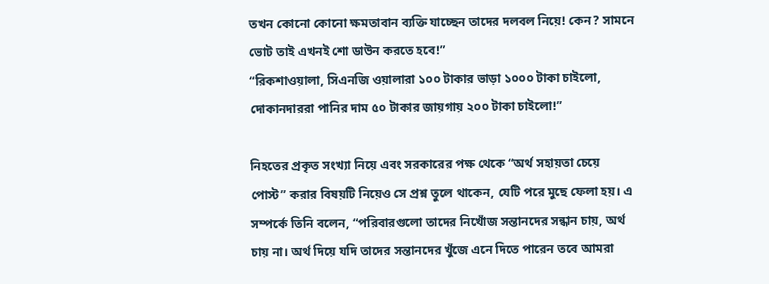তখন কোনো কোনো ক্ষমতাবান ব্যক্তি যাচ্ছেন তাদের দলবল নিয়ে! কেন? সামনে ভোট তাই এখনই শো ডাউন করতে হবে!”
“রিকশাওয়ালা, সিএনজি ওয়ালারা ১০০ টাকার ভাড়া ১০০০ টাকা চাইলো, দোকানদাররা পানির দাম ৫০ টাকার জায়গায় ২০০ টাকা চাইলো!”

নিহতের প্রকৃত সংখ্যা নিয়ে এবং সরকারের পক্ষ থেকে “অর্থ সহায়তা চেয়ে পোস্ট” করার বিষয়টি নিয়েও সে প্রশ্ন তুলে থাকেন, যেটি পরে মুছে ফেলা হয়। এ সম্পর্কে তিনি বলেন, “পরিবারগুলো তাদের নিখোঁজ সন্তানদের সন্ধান চায়, অর্থ চায় না। অর্থ দিয়ে যদি তাদের সন্তানদের খুঁজে এনে দিতে পারেন তবে আমরা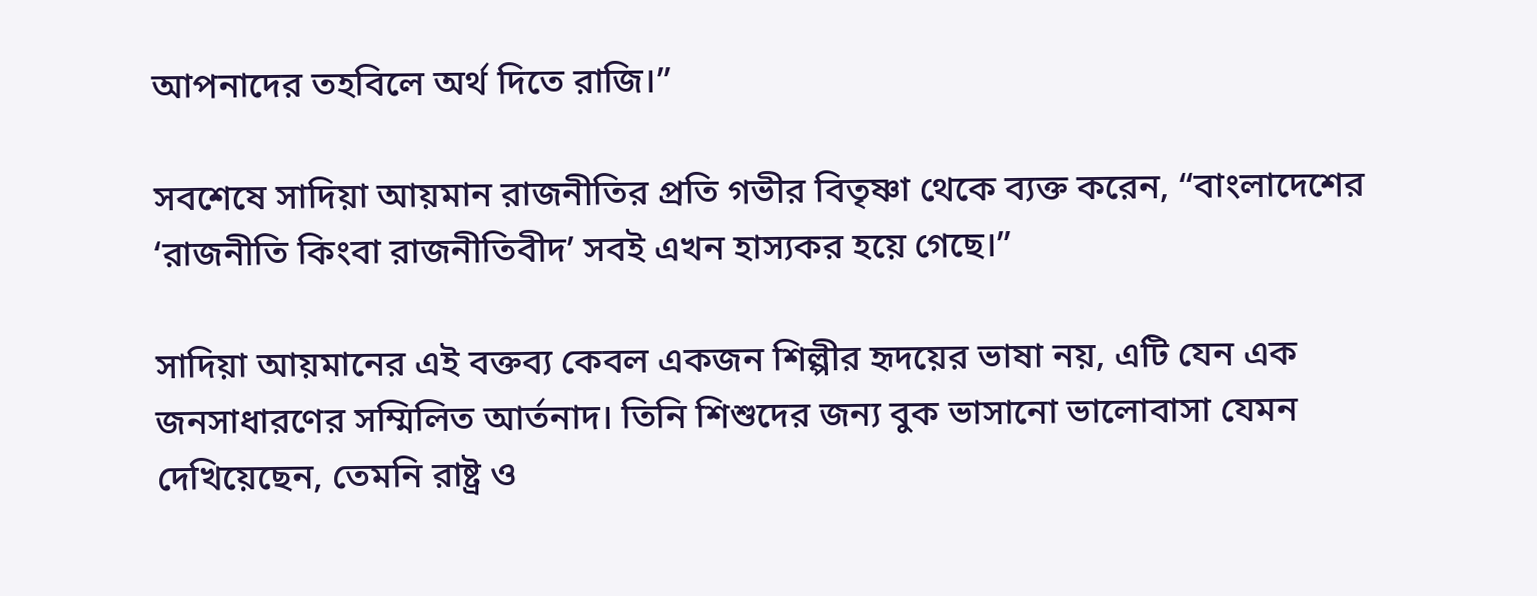আপনাদের তহবিলে অর্থ দিতে রাজি।”

সবশেষে সাদিয়া আয়মান রাজনীতির প্রতি গভীর বিতৃষ্ণা থেকে ব্যক্ত করেন, “বাংলাদেশের ‘রাজনীতি কিংবা রাজনীতিবীদ’ সবই এখন হাস্যকর হয়ে গেছে।”

সাদিয়া আয়মানের এই বক্তব্য কেবল একজন শিল্পীর হৃদয়ের ভাষা নয়, এটি যেন এক জনসাধারণের সম্মিলিত আর্তনাদ। তিনি শিশুদের জন্য বুক ভাসানো ভালোবাসা যেমন দেখিয়েছেন, তেমনি রাষ্ট্র ও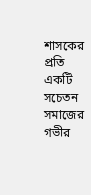শাসকের প্রতি একটি সচেতন সমাজের গভীর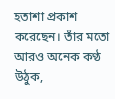হতাশা প্রকাশ করেছেন। তাঁর মতো আরও অনেক কণ্ঠ উঠুক,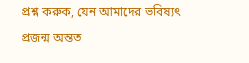প্রশ্ন করুক, যেন আমাদের ভবিষ্যৎ প্রজন্ম অন্তত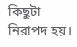কিছুটা নিরাপদ হয়।